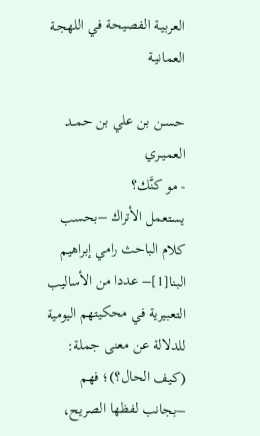العربيـة الفصيحـة في اللهجـة العمانيـة

حســن بن علي بن حمــد العميــري
- مو كنَّك؟
يستعمل الأتراك –بحسب كلام الباحث رامي إبراهيم البنا[1]– عددا من الأساليب التعبيرية في محكيتهم اليومية للدلالة عن معنى جملة: (كيف الحال؟)؛ فهم –بجانب لفظها الصريح،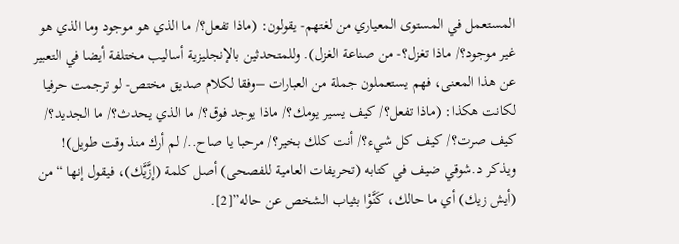المستعمل في المستوى المعياري من لغتهم- يقولون: (ماذا تفعل؟/ ما الذي هو موجود وما الذي هو غير موجود؟/ ماذا تغزل؟- من صناعة الغزل). وللمتحدثين بالإنجليزية أساليب مختلفة أيضا في التعبير عن هذا المعنى، فهم يستعملون جملة من العبارات –وفقا لكلام صديق مختص- لو ترجمت حرفيا لكانت هكذا: (ماذا تفعل؟/ كيف يسير يومك؟/ ماذا يوجد فوق؟/ ما الذي يحدث؟/ ما الجديد؟/ كيف صرت؟/ كيف كل شيء؟/ أنت كلك بخير؟/ مرحبا يا صاح../ لم أرك منذ وقت طويل)!
ويذكر د.شوقي ضيف في كتابه (تحريفات العامية للفصحى) أصل كلمة (إزَّيَّك)، فيقول إنها “من (أيش زيك) أي ما حالك، كَنَّوْا بثياب الشخص عن حاله”[2].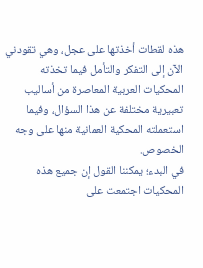هذه لقطات أخذتها على عجل، وهي تقودني الآن إلى التفكر والتأمل فيما تخذته المحكيات العربية المعاصرة من أساليب تعبيرية مختلفة عن هذا السؤال، وفيما استعملته المحكية العمانية منها على وجه الخصوص.
في البدء؛ يمكننا القول إن جميع هذه المحكيات اجتمعت على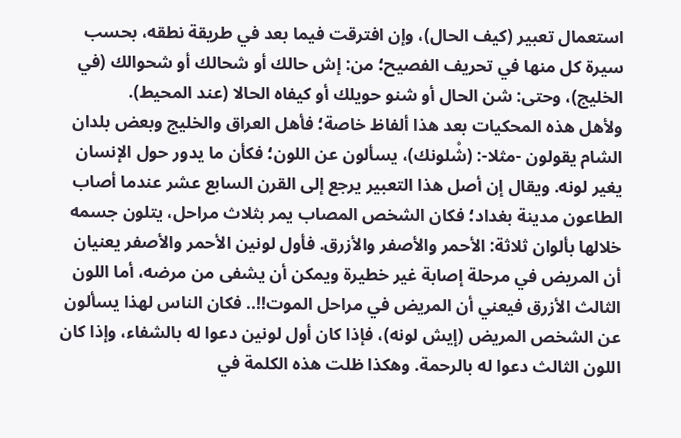استعمال تعبير (كيف الحال)، وإن افترقت فيما بعد في طريقة نطقه، بحسب سيرة كل منها في تحريف الفصيح؛ من: إش حالك أو شحالك أو شحوالك (في الخليج)، وحتى: شن الحال أو شنو حويلك أو كيفاه الحالا (عند المحيط).
ولأهل هذه المحكيات بعد هذا ألفاظ خاصة؛ فأهل العراق والخليج وبعض بلدان الشام يقولون -مثلا-: (شْلونك)، يسألون عن اللون؛ فكأن ما يدور حول الإنسان يغير لونه. ويقال إن أصل هذا التعبير يرجع إلى القرن السابع عشر عندما أصاب الطاعون مدينة بغداد؛ فكان الشخص المصاب يمر بثلاث مراحل، يتلون جسمه خلالها بألوان ثلاثة: الأحمر والأصفر والأزرق. فأول لونين الأحمر والأصفر يعنيان أن المريض في مرحلة إصابة غير خطيرة ويمكن أن يشفى من مرضه، أما اللون الثالث الأزرق فيعني أن المريض في مراحل الموت!!.. فكان الناس لهذا يسألون عن الشخص المريض (إيش لونه)، فإذا كان أول لونين دعوا له بالشفاء، وإذا كان اللون الثالث دعوا له بالرحمة. وهكذا ظلت هذه الكلمة في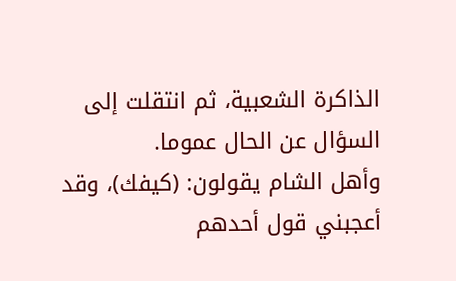الذاكرة الشعبية، ثم انتقلت إلى السؤال عن الحال عموما.
وأهل الشام يقولون: (كيفك)، وقد أعجبني قول أحدهم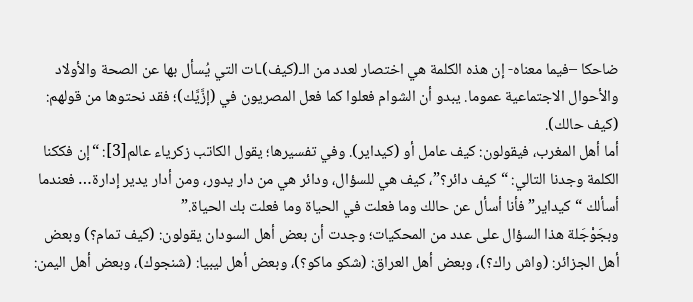ضاحكا –فيما معناه- إن هذه الكلمة هي اختصار لعدد من الـ(كيف)ـات التي يُسأل بها عن الصحة والأولاد والأحوال الاجتماعية عموما. يبدو أن الشوام فعلوا كما فعل المصريون في (إزَّيَّك)؛ فقد نحتوها من قولهم: (كيف حالك).
أما أهل المغرب، فيقولون: كيف عامل أو (كيداير). وفي تفسيرها؛ يقول الكاتب زكرياء عالم[3]: “إن فككنا الكلمة وجدنا التالي: “كيف دائر؟”، كيف هي للسؤال، ودائر هي من دار يدور، ومن أدار يدير إدارة… فعندما أسألك “كيداير” فأنا أسأل عن حالك وما فعلت في الحياة وما فعلت بك الحياة.”
وبجَوْجَلة هذا السؤال على عدد من المحكيات؛ وجدت أن بعض أهل السودان يقولون: (كيف تمام؟) وبعض أهل الجزائر: (واش راك؟)، وبعض أهل العراق: (شكو ماكو؟)، وبعض أهل ليبيا: (شنجوك)، وبعض أهل اليمن: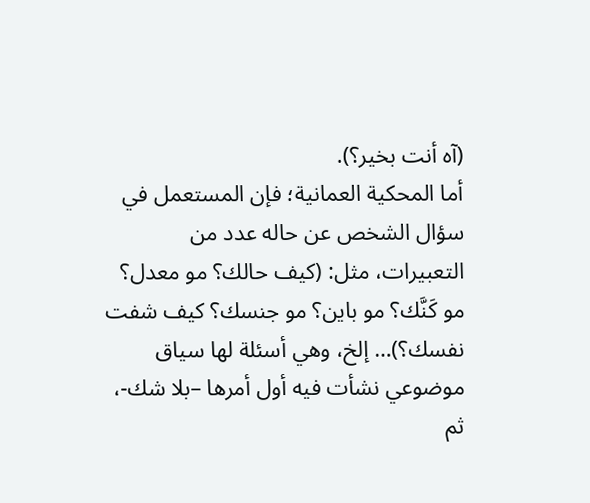(آه أنت بخير؟).
أما المحكية العمانية؛ فإن المستعمل في سؤال الشخص عن حاله عدد من التعبيرات، مثل: (كيف حالك؟ مو معدل؟ مو كَنَّك؟ مو باين؟ مو جنسك؟ كيف شفت نفسك؟)… إلخ، وهي أسئلة لها سياق موضوعي نشأت فيه أول أمرها –بلا شك-، ثم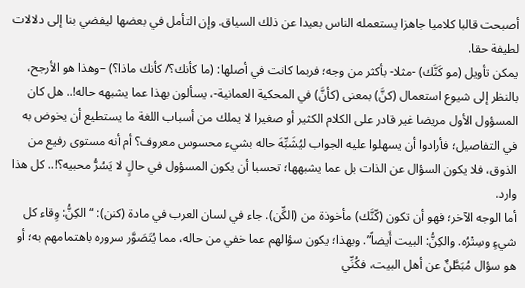أصبحت قالبا كلاميا جاهزا يستعمله الناس بعيدا عن ذلك السياق. وإن التأمل في بعضها ليفضي بنا إلى دلالات لطيفة حقا.
يمكن تأويل (مو كَنَّك) -مثلا- بأكثر من وجه؛ فربما كانت في أصلها: (ما كأنك؟/ كأنك ماذا؟) –وهذا هو الأرجح، بالنظر إلى شيوع استعمال (كنَّ) بمعنى (كأنَّ) في المحكية العمانية-، يسألون بهذا عما يشبهه حاله!.. هل كان المسؤول الأول مريضا غير قادر على الكلام الكثير أو صغيرا لا يملك من أسباب اللغة ما يستطيع أن يخوض به في التفاصيل؛ فأرادوا أن يسهلوا عليه الجواب ليُشَبِّهَ حاله بشيء محسوس معروف؟ أم أنه مستوى رفيع من الذوق، فلا يكون السؤال عن الذات بل عما يشبهها؛ تحسبا أن يكون المسؤول في حالٍ لا يَسُرُّ محبيه؟!.. كل هذا وارد.
أما الوجه الآخر؛ فهو أن تكون (كّنَّك) مأخوذة من (الكِّن). جاء في لسان العرب في مادة (كنن): “الكِنُّ: وِقاء كل شيءٍ وسِتْرُه. والكِنُّ: البيت أَيضاً”. وبهذا؛ يكون سؤالهم عما خفي من حاله، مما يُتَصَوَّر سروره باهتمامهم به؛ أو هو سؤال مُبَطَّنٌ عن أهل البيت، فكُنِّي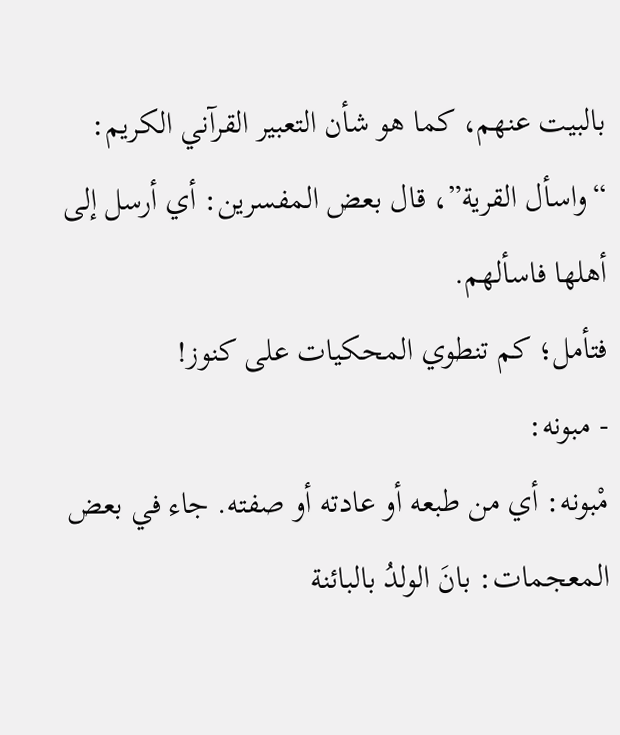بالبيت عنهم، كما هو شأن التعبير القرآني الكريم: “واسأل القرية”، قال بعض المفسرين: أي أرسل إلى أهلها فاسألهم.
فتأمل؛ كم تنطوي المحكيات على كنوز!
- مبونه:
مْبونه: أي من طبعه أو عادته أو صفته. جاء في بعض المعجمات: بانَ الولدُ بالبائنة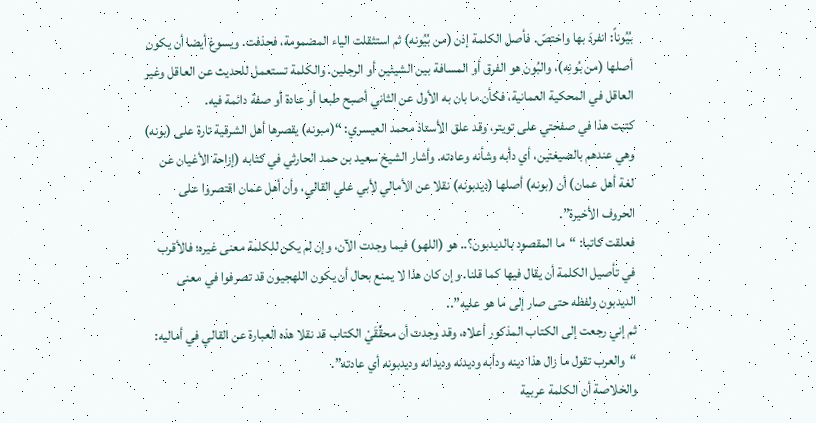بُيُوناً: انفردَ بها واختصّ. فأصل الكلمة إذن (من بُيُونه) ثم استثقلت الياء المضمومة، فحذفت. ويسوغ أيضا أن يكون أصلها (من بُونِه)، والبُون هو الفرق أو المسافة بين الشيئين أو الرجلين. والكلمة تستعمل للحديث عن العاقل وغير العاقل في المحكية العمانية، فكأن ما بان به الأول عن الثاني أصبح طبعا أو عادة أو صفة دائمة فيه.
كتبت هذا في صفحتي على تويتر، وقد علق الأستاذ محمد العيسري: “(مبونه) يقصرها أهل الشرقية تارة على (بونه) وهي عندهم بالصيغتين، أي دأبه وشأنه وعادته. وأشار الشيخ سعيد بن حمد الحارثي في كتابه (إزاحة الأغيان عن لغة أهل عمان) أن (بونه) أصلها (ديدبونه) نقلا عن الأمالي لأبي علي القالي، وأن أهل عمان اقتصروا على الحروف الأخيرة”.
فعلقت كاتبا: “ما المقصود بالديدبون؟.. هو (اللهو) فيما وجدت الآن، وإن لم يكن للكلمة معنى غيره؛ فالأقرب في تأصيل الكلمة أن يقال فيها كما قلنا. وإن كان هذا لا يمنع بحال أن يكون اللهجيون قد تصرفوا في معنى الديدبون ولفظه حتى صار إلى ما هو عليه”..
ثم إني رجعت إلى الكتاب المذكور أعلاه، وقد وجدت أن محقِّقَيْ الكتاب قد نقلا هذه العبارة عن القالي في أماليه: “والعرب تقول ما زال هذا دينه ودأبه وديدنه وديدانه وديدبونه أي عادته”.
والخلاصة أن الكلمة عربية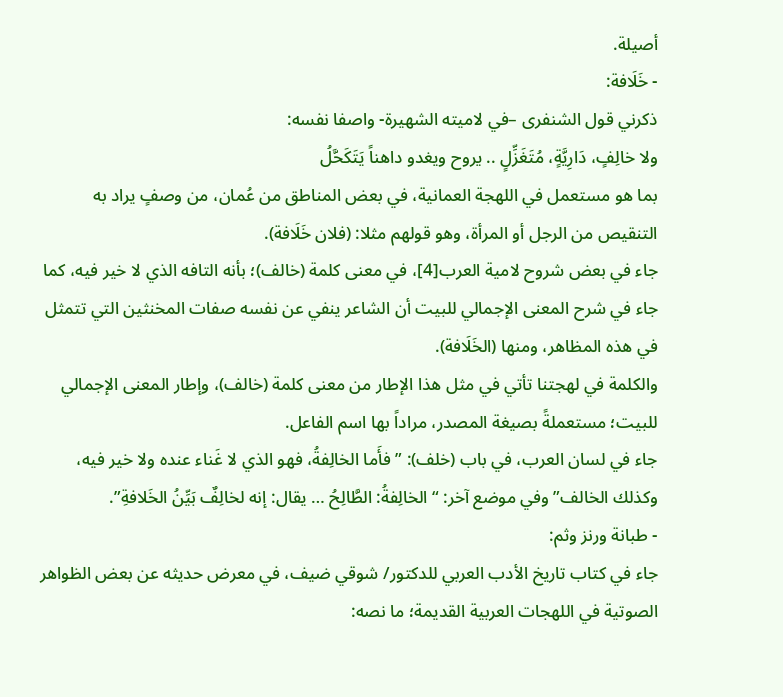أصيلة.
- خَلَافة:
ذكرني قول الشنفرى –في لاميته الشهيرة- واصفا نفسه:
ولا خالِفٍ، دَارِيَّةٍ، مُتَغَزِّلٍ .. يروح ويغدو داهناً يَتَكَحَّلُ
بما هو مستعمل في اللهجة العمانية، في بعض المناطق من عُمان، من وصفٍ يراد به التنقيص من الرجل أو المرأة، وهو قولهم مثلا: (فلان خَلَافة).
جاء في بعض شروح لامية العرب[4]، في معنى كلمة (خالف)؛ بأنه التافه الذي لا خير فيه، كما جاء في شرح المعنى الإجمالي للبيت أن الشاعر ينفي عن نفسه صفات المخنثين التي تتمثل في هذه المظاهر، ومنها (الخَلَافة).
والكلمة في لهجتنا تأتي في مثل هذا الإطار من معنى كلمة (خالف)، وإطار المعنى الإجمالي للبيت؛ مستعملةً بصيغة المصدر، مراداً بها اسم الفاعل.
جاء في لسان العرب، في باب (خلف): ” فأَما الخالِفةُ، فهو الذي لا غَناء عنده ولا خير فيه، وكذلك الخالف” وفي موضع آخر: “الخالِفةُ: الطَّالِحُ … يقال: إنه لخالِفٌ بَيِّنُ الخَلافةِ”.
- طبانة ورنز وثم:
جاء في كتاب تاريخ الأدب العربي للدكتور/ شوقي ضيف، في معرض حديثه عن بعض الظواهر الصوتية في اللهجات العربية القديمة؛ ما نصه: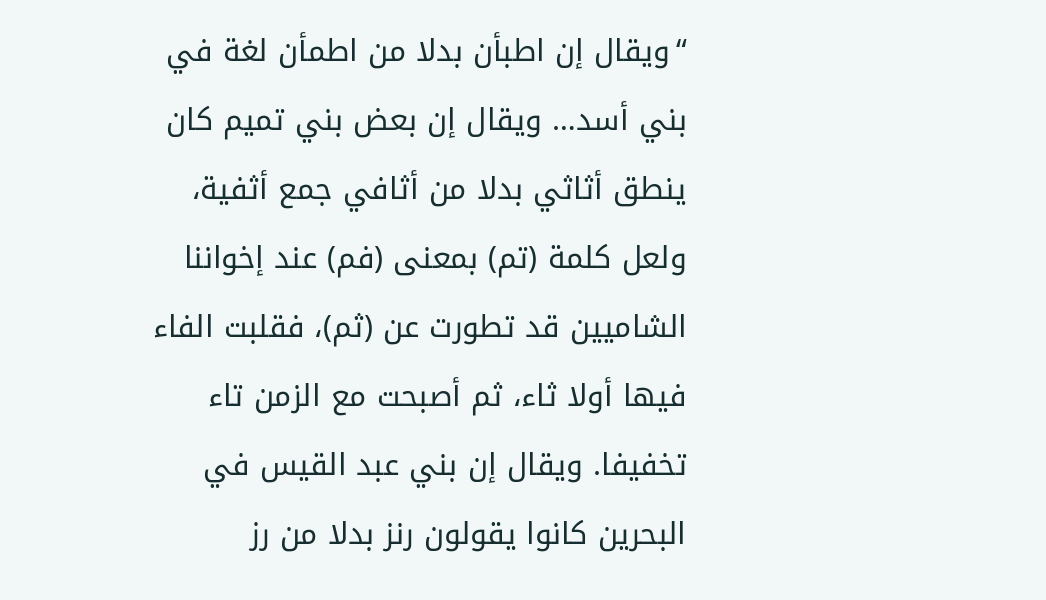“ويقال إن اطبأن بدلا من اطمأن لغة في بني أسد… ويقال إن بعض بني تميم كان ينطق أثاثي بدلا من أثافي جمع أثفية، ولعل كلمة (تم) بمعنى (فم) عند إخواننا الشاميين قد تطورت عن (ثم)، فقلبت الفاء فيها أولا ثاء، ثم أصبحت مع الزمن تاء تخفيفا. ويقال إن بني عبد القيس في البحرين كانوا يقولون رنز بدلا من رز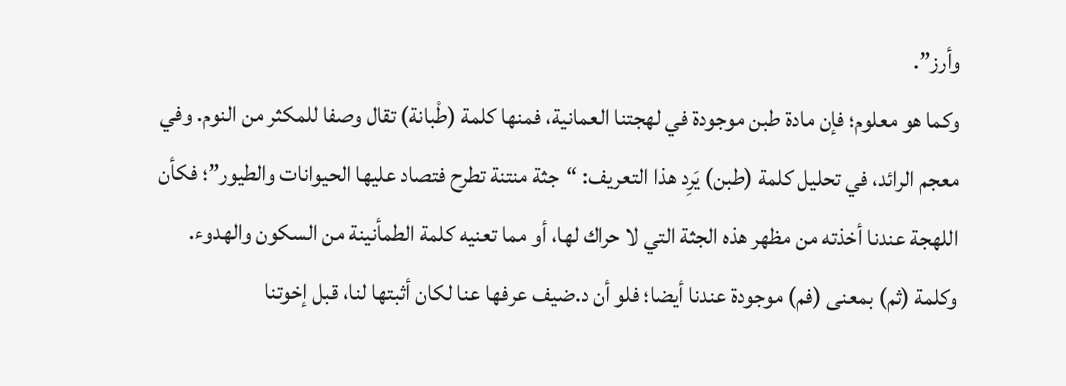وأرز”.
وكما هو معلوم؛ فإن مادة طبن موجودة في لهجتنا العمانية، فمنها كلمة (طْبانة) تقال وصفا للمكثر من النوم. وفي معجم الرائد، في تحليل كلمة (طبن) يَرِد هذا التعريف: “جثة منتنة تطرح فتصاد عليها الحيوانات والطيور”؛ فكأن اللهجة عندنا أخذته من مظهر هذه الجثة التي لا حراك لها، أو مما تعنيه كلمة الطمأنينة من السكون والهدوء.
وكلمة (ثم) بمعنى (فم) موجودة عندنا أيضا؛ فلو أن د.ضيف عرفها عنا لكان أثبتها لنا، قبل إخوتنا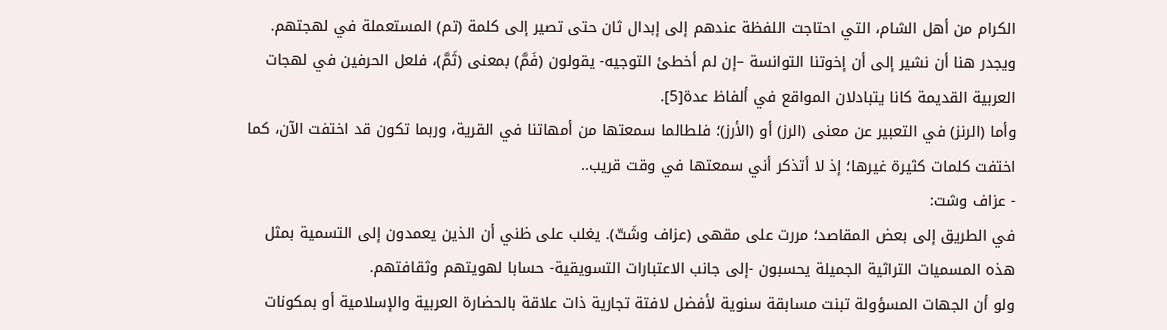الكرام من أهل الشام، التي احتاجت اللفظة عندهم إلى إبدال ثان حتى تصير إلى كلمة (تم) المستعملة في لهجتهم. ويجدر هنا أن نشير إلى أن إخوتنا التوانسة –إن لم أخطئ التوجيه- يقولون (فَمَّ) بمعنى (ثَمَّ)، فلعل الحرفين في لهجات العربية القديمة كانا يتبادلان المواقع في ألفاظ عدة[5].
وأما (الرنز) في التعبير عن معنى (الرز) أو (الأرز)؛ فلطالما سمعتها من أمهاتنا في القرية، وربما تكون قد اختفت الآن، كما اختفت كلمات كثيرة غيرها؛ إذ لا أتذكر أني سمعتها في وقت قريب..
- عزاف وشت:
في الطريق إلى بعض المقاصد؛ مررت على مقهى (عزاف وشَتّ). يغلب على ظني أن الذين يعمدون إلى التسمية بمثل هذه المسميات التراثية الجميلة يحسبون -إلى جانب الاعتبارات التسويقية- حسابا لهويتهم وثقافتهم.
ولو أن الجهات المسؤولة تبنت مسابقة سنوية لأفضل لافتة تجارية ذات علاقة بالحضارة العربية والإسلامية أو بمكونات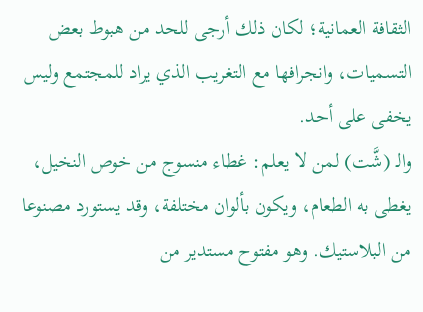الثقافة العمانية؛ لكان ذلك أرجى للحد من هبوط بعض التسميات، وانجرافها مع التغريب الذي يراد للمجتمع وليس يخفى على أحد.
والـ (شَّت) لمن لا يعلم: غطاء منسوج من خوص النخيل، يغطى به الطعام، ويكون بألوان مختلفة، وقد يستورد مصنوعا من البلاستيك. وهو مفتوح مستدير من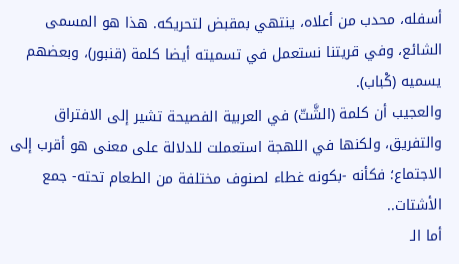أسفله، محدب من أعلاه، ينتهي بمقبض لتحريكه. هذا هو المسمى الشائع، وفي قريتنا نستعمل في تسميته أيضا كلمة (قنبور)، وبعضهم يسميه (كْباب).
والعجيب أن كلمة (الشَّتّ) في العربية الفصيحة تشير إلى الافتراق والتفريق، ولكنها في اللهجة استعملت للدلالة على معنى هو أقرب إلى الاجتماع؛ فكأنه -بكونه غطاء لصنوف مختلفة من الطعام تحته- جمع الأشتات..
أما الـ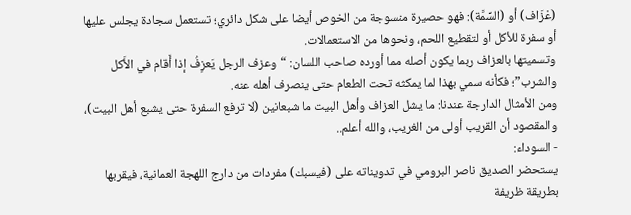(عْزَاف) أو (السِّمَّة): فهو حصيرة منسوجة من الخوص أيضا على شكل دائري؛ تستعمل سجادة يجلس عليها أو سفرة للأكل أو لتقطيع اللحم، ونحوها من الاستعمالات.
وتسميتها بالعزاف ربما يكون أصله مما أورده صاحب اللسان: “وعزف الرجل يَعزِفُ إذا أَقام في الأَكل والشرب”؛ فكأنه سمي بهذا لما يمكثه تحت الطعام حتى ينصرف أهله عنه.
ومن الأمثال الدارجة عندنا: ما يشل العزاف وأهل البيت ما شبعانين (لا ترفع السفرة حتى يشبع أهل البيت)، والمقصود أن القريب أولى من الغريب، والله أعلم..
- السوداء:
يستحضر الصديق ناصر البرومي في تدويناته على (فيسبك) مفردات من دارج اللهجة العمانية، فيقربها بطريقة ظريفة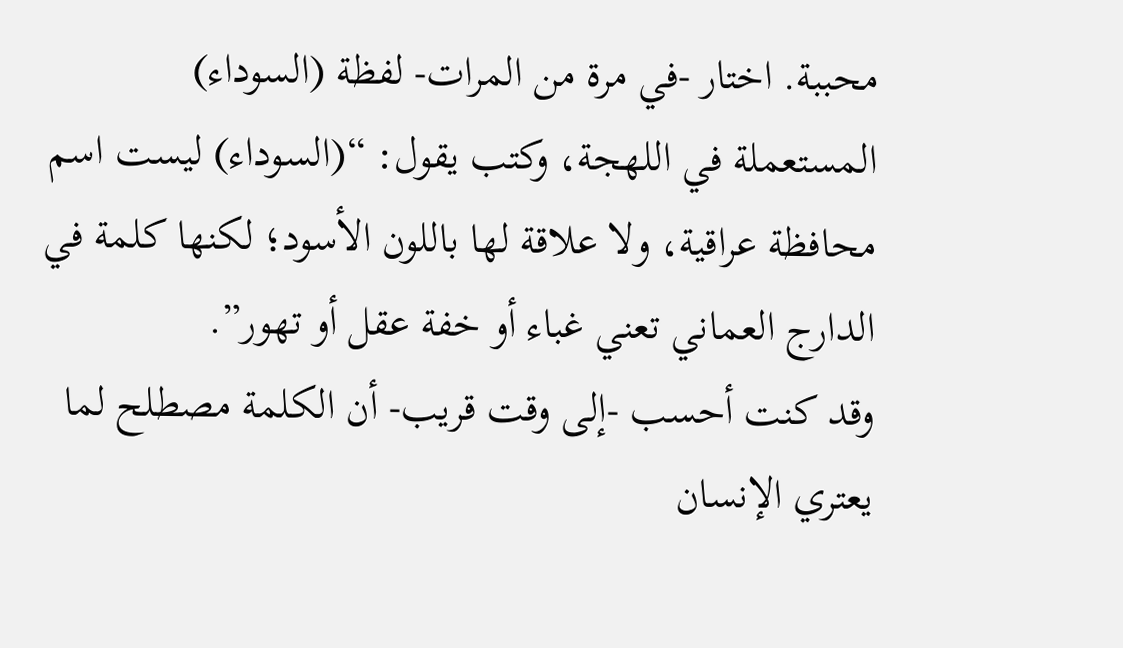محببة. اختار -في مرة من المرات- لفظة (السوداء) المستعملة في اللهجة، وكتب يقول: “(السوداء) ليست اسم محافظة عراقية، ولا علاقة لها باللون الأسود؛ لكنها كلمة في الدارج العماني تعني غباء أو خفة عقل أو تهور”.
وقد كنت أحسب -إلى وقت قريب- أن الكلمة مصطلح لما يعتري الإنسان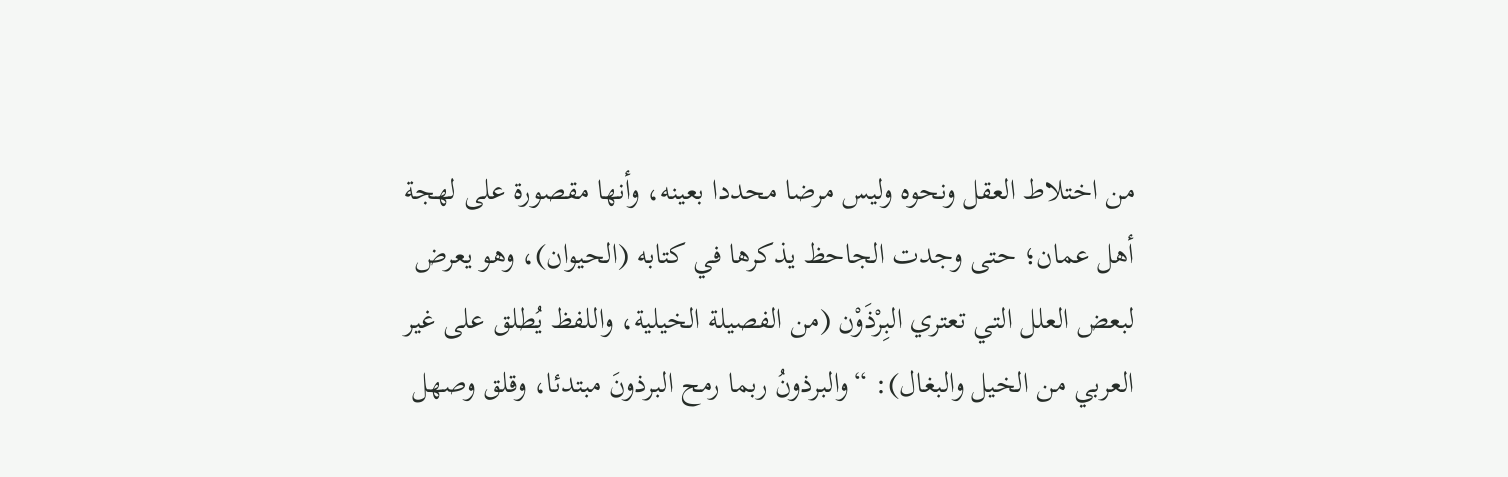من اختلاط العقل ونحوه وليس مرضا محددا بعينه، وأنها مقصورة على لهجة أهل عمان؛ حتى وجدت الجاحظ يذكرها في كتابه (الحيوان)، وهو يعرض لبعض العلل التي تعتري البِرْذَوْن (من الفصيلة الخيلية، واللفظ يُطلق على غير العربي من الخيل والبغال): “والبرذونُ ربما رمح البرذونَ مبتدئا، وقلق وصهل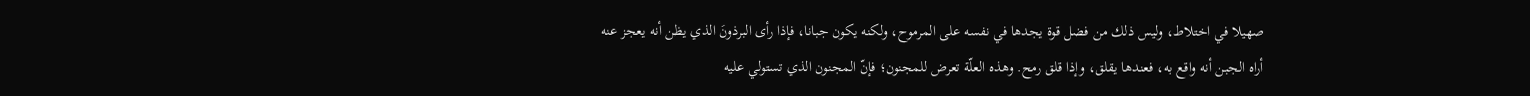صهيلا في اختلاط، وليس ذلك من فضل قوة يجدها في نفسه على المرموح، ولكنه يكون جبانا، فإذا رأى البرذونَ الذي يظن أنه يعجز عنه أراه الجبن أنه واقع به، فعندها يقلق، وإذا قلق رمح. وهذه العلّة تعرض للمجنون؛ فإنّ المجنون الذي تستولي عليه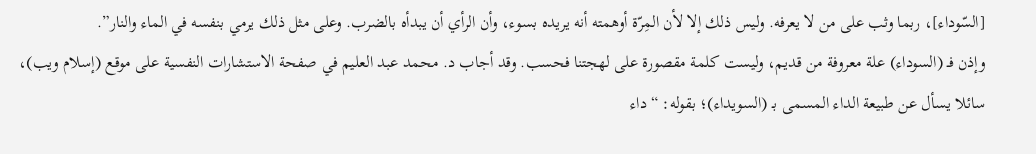[السّوداء]، ربما وثب على من لا يعرفه. وليس ذلك إلا لأن المِرّة أوهمته أنه يريده بسوء، وأن الرأي أن يبدأه بالضرب. وعلى مثل ذلك يرمي بنفسه في الماء والنار”.
وإذن فـ (السوداء) علة معروفة من قديم، وليست كلمة مقصورة على لهجتنا فحسب. وقد أجاب د. محمد عبد العليم في صفحة الاستشارات النفسية على موقع (إسلام ويب)، سائلا يسأل عن طبيعة الداء المسمى بـ (السويداء)؛ بقوله: “داء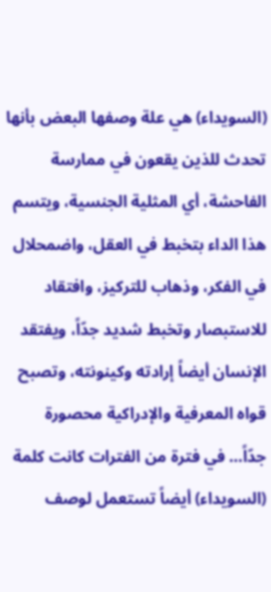(السويداء) هي علة وصفها البعض بأنها تحدث للذين يقعون في ممارسة الفاحشة، أي المثلية الجنسية، ويتسم هذا الداء بتخبط في العقل، واضمحلال في الفكر، وذهاب للتركيز، وافتقاد للاستبصار وتخبط شديد جدّاً، ويفتقد الإنسان أيضاً إرادته وكينونته، وتصبح قواه المعرفية والإدراكية محصورة جدّاً… في فترة من الفترات كانت كلمة (السويداء) أيضاً تستعمل لوصف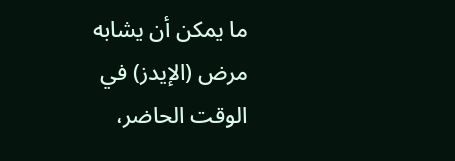ما يمكن أن يشابه مرض (الإيدز) في الوقت الحاضر،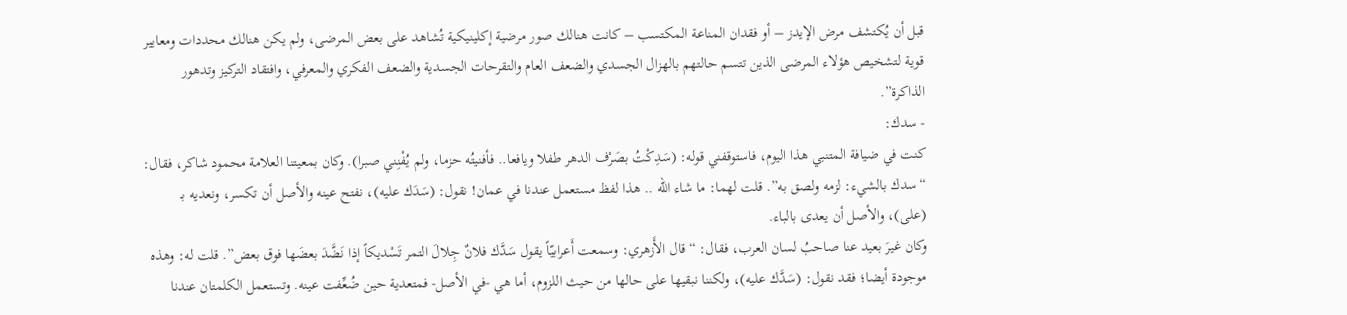قبل أن يُكتشف مرض الإيدز – أو فقدان المناعة المكتسب – كانت هنالك صور مرضية إكلينيكية تُشاهد على بعض المرضى، ولم يكن هنالك محددات ومعايير قوية لتشخيص هؤلاء المرضى الذين تتسم حالتهم بالهزال الجسدي والضعف العام والتقرحات الجسدية والضعف الفكري والمعرفي، وافتقاد التركيز وتدهور الذاكرة”.
- سدك:
كنت في ضيافة المتنبي هذا اليوم، فاستوقفني قوله: (سَدِكْتُ بصَرْف الدهر طفلا ويافعا.. فأفنيتُه حزما، ولم يُفْنِني صبرا). وكان بمعيتنا العلامة محمود شاكر، فقال: “سدك بالشيء: لزمه ولصق به”. قلت لهما: ما شاء الله .. هذا لفظ مستعمل عندنا في عمان! نقول: (سَدَك عليه)، نفتح عينه والأصل أن تكسر، ونعديه بـ (على)، والأصل أن يعدى بالباء.
وكان غيرَ بعيد عنا صاحبُ لسان العرب، فقال: “قال الأَزهري: وسمعت أَعرابيّاً يقول سَدَّك فلانٌ جِلالَ التمر تَسْديكاً إذا نَضَّدَ بعضَها فوق بعض”. قلت له: وهذه موجودة أيضا؛ فقد نقول: (سَدَّك عليه)، ولكننا نبقيها على حالها من حيث اللزوم، أما هي -في الأصل- فمتعدية حين ضُعِّفت عينه. وتستعمل الكلمتان عندنا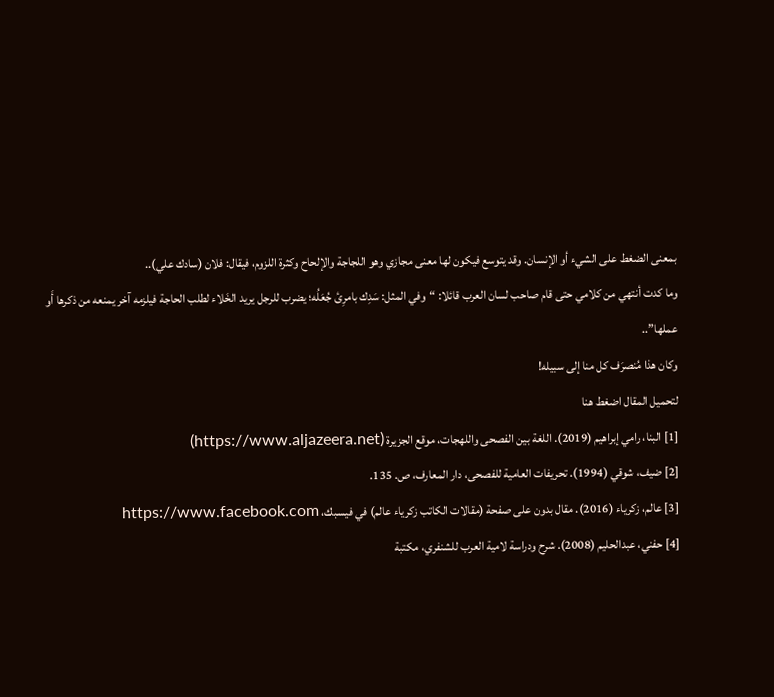بمعنى الضغط على الشيء أو الإنسان. وقد يتوسع فيكون لها معنى مجازي وهو اللجاجة والإلحاح وكثرة اللزوم، فيقال: فلان (سادك علي)..
وما كدت أنتهي من كلامي حتى قام صاحب لسان العرب قائلا: “وفي المثل: سَدِك بامرِئ جُعَلُه؛ يضرب للرجل يريد الخَلاء لطلب الحاجة فيلزمه آخر يمنعه من ذكرها أَو عملها”..
وكان هذا مُنصرَف كل منا إلى سبيله!
لتحميل المقال اضغط هنا
[1] البنا، رامي إبراهيم (2019). اللغة بين الفصحى واللهجات، موقع الجزيرة (https://www.aljazeera.net)
[2] ضيف، شوقي (1994). تحريفات العامية للفصحى، دار المعارف، ص. 135.
[3] عالم، زكرياء (2016). مقال بدون على صفحة (مقالات الكاتب زكرياء عالم) في فيسبك، https://www.facebook.com
[4] حفني، عبدالحليم (2008). شرح ودراسة لامية العرب للشنفري، مكتبة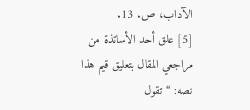الآداب، ص. 13.
[5] علق أحد الأساتذة من مراجعي المقال بتعليق قيم هذا نصه: “تقول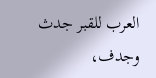العرب للقبر جدث وجدف،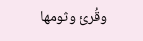وقُرئ وثومها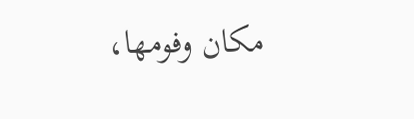مكان وفومها،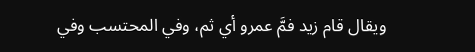ويقال قام زيد فمَّ عمرو أي ثم، وفي المحتسب وفي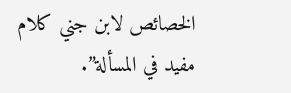الخصائص لابن جني كلام مفيد في المسألة”.